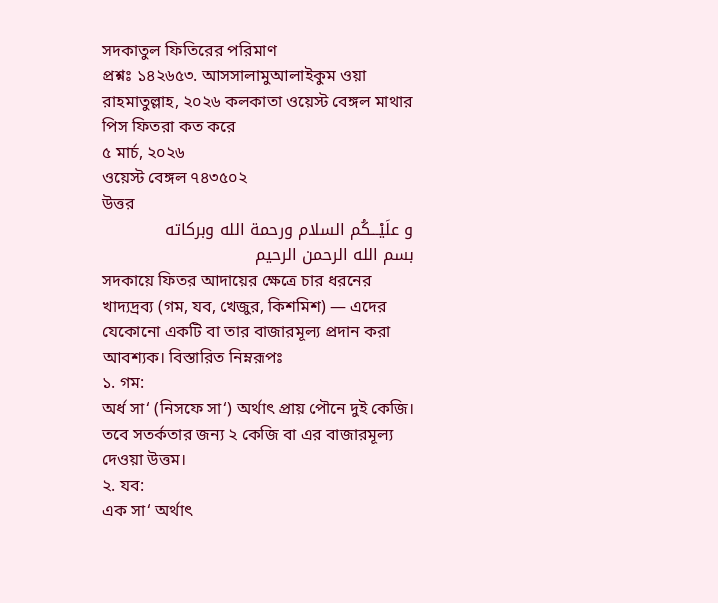সদকাতুল ফিতিরের পরিমাণ
প্রশ্নঃ ১৪২৬৫৩. আসসালামুআলাইকুম ওয়া রাহমাতুল্লাহ, ২০২৬ কলকাতা ওয়েস্ট বেঙ্গল মাথার পিস ফিতরা কত করে
৫ মার্চ, ২০২৬
ওয়েস্ট বেঙ্গল ৭৪৩৫০২
উত্তর
و علَيْـــكُم السلام ورحمة الله وبركاته
بسم الله الرحمن الرحيم
সদকায়ে ফিতর আদায়ের ক্ষেত্রে চার ধরনের খাদ্যদ্রব্য (গম, যব, খেজুর, কিশমিশ) — এদের যেকোনো একটি বা তার বাজারমূল্য প্রদান করা আবশ্যক। বিস্তারিত নিম্নরূপঃ
১. গম:
অর্ধ সা‘ (নিসফে সা‘) অর্থাৎ প্রায় পৌনে দুই কেজি। তবে সতর্কতার জন্য ২ কেজি বা এর বাজারমূল্য দেওয়া উত্তম।
২. যব:
এক সা‘ অর্থাৎ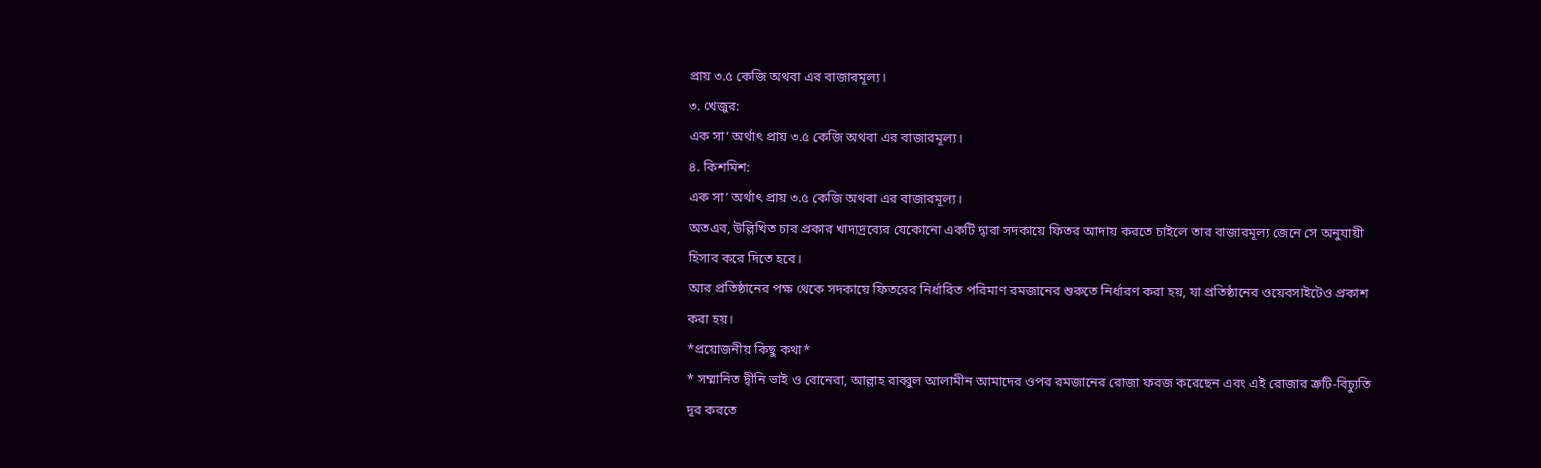প্রায় ৩.৫ কেজি অথবা এর বাজারমূল্য।
৩. খেজুর:
এক সা‘ অর্থাৎ প্রায় ৩.৫ কেজি অথবা এর বাজারমূল্য।
৪. কিশমিশ:
এক সা‘ অর্থাৎ প্রায় ৩.৫ কেজি অথবা এর বাজারমূল্য।
অতএব, উল্লিখিত চার প্রকার খাদ্যদ্রব্যের যেকোনো একটি দ্বারা সদকায়ে ফিতর আদায় করতে চাইলে তার বাজারমূল্য জেনে সে অনুযায়ী হিসাব করে দিতে হবে।
আর প্রতিষ্ঠানের পক্ষ থেকে সদকায়ে ফিতরের নির্ধারিত পরিমাণ রমজানের শুরুতে নির্ধারণ করা হয়, যা প্রতিষ্ঠানের ওয়েবসাইটেও প্রকাশ করা হয়।
*প্রয়োজনীয় কিছু কথা*
* সম্মানিত দ্বীনি ভাই ও বোনেরা, আল্লাহ রাব্বুল আলামীন আমাদের ওপর রমজানের রোজা ফরজ করেছেন এবং এই রোজার ত্রুটি-বিচ্যুতি দূর করতে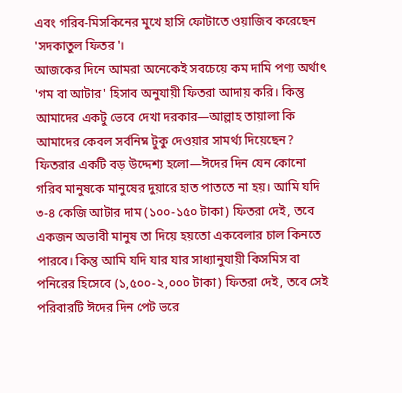এবং গরিব-মিসকিনের মুখে হাসি ফোটাতে ওয়াজিব করেছেন 'সদকাতুল ফিতর'।
আজকের দিনে আমরা অনেকেই সবচেয়ে কম দামি পণ্য অর্থাৎ 'গম বা আটার' হিসাব অনুযায়ী ফিতরা আদায় করি। কিন্তু আমাদের একটু ভেবে দেখা দরকার—আল্লাহ তায়ালা কি আমাদের কেবল সর্বনিম্ন টুকু দেওয়ার সামর্থ্য দিয়েছেন?
ফিতরার একটি বড় উদ্দেশ্য হলো—ঈদের দিন যেন কোনো গরিব মানুষকে মানুষের দুয়ারে হাত পাততে না হয়। আমি যদি ৩-৪ কেজি আটার দাম (১০০-১৫০ টাকা) ফিতরা দেই, তবে একজন অভাবী মানুষ তা দিয়ে হয়তো একবেলার চাল কিনতে পারবে। কিন্তু আমি যদি যার যার সাধ্যানুযায়ী কিসমিস বা পনিরের হিসেবে (১,৫০০-২,০০০ টাকা) ফিতরা দেই, তবে সেই পরিবারটি ঈদের দিন পেট ভরে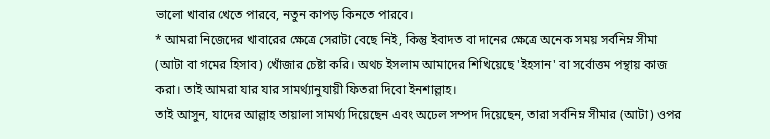ভালো খাবার খেতে পারবে, নতুন কাপড় কিনতে পারবে।
* আমরা নিজেদের খাবারের ক্ষেত্রে সেরাটা বেছে নিই, কিন্তু ইবাদত বা দানের ক্ষেত্রে অনেক সময় সর্বনিম্ন সীমা (আটা বা গমের হিসাব) খোঁজার চেষ্টা করি। অথচ ইসলাম আমাদের শিখিয়েছে 'ইহসান' বা সর্বোত্তম পন্থায় কাজ করা। তাই আমরা যার যার সামর্থ্যানুযায়ী ফিতরা দিবো ইনশাল্লাহ।
তাই আসুন, যাদের আল্লাহ তায়ালা সামর্থ্য দিয়েছেন এবং অঢেল সম্পদ দিয়েছেন, তারা সর্বনিম্ন সীমার (আটা) ওপর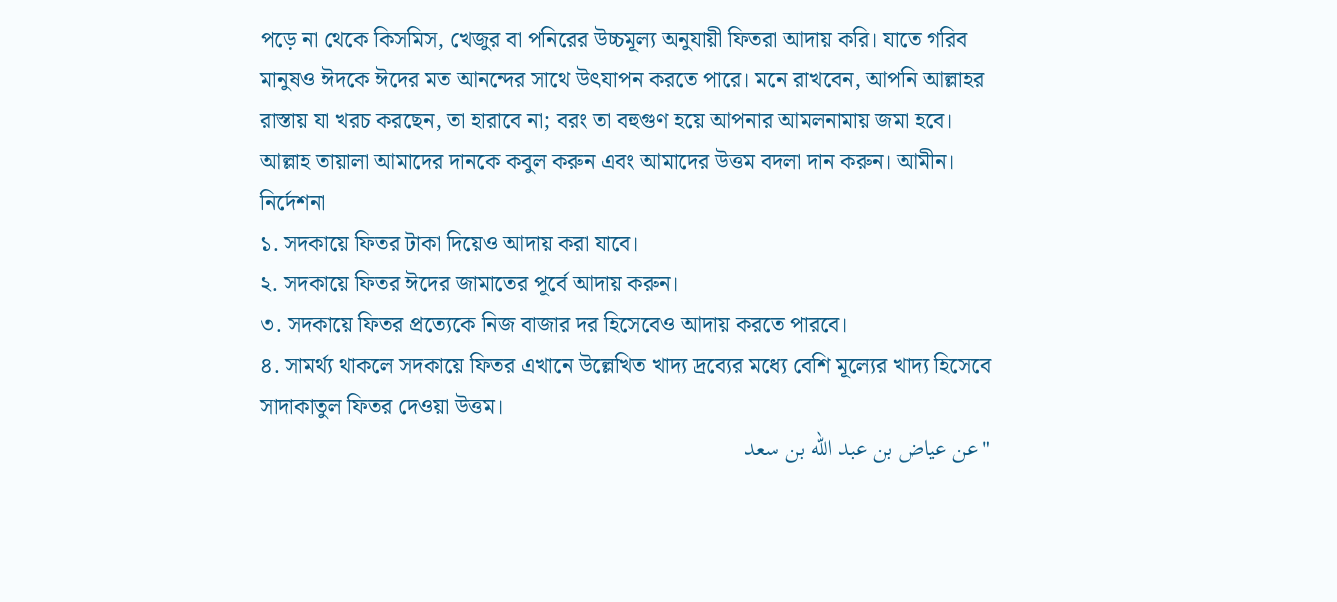পড়ে না থেকে কিসমিস, খেজুর বা পনিরের উচ্চমূল্য অনুযায়ী ফিতরা আদায় করি। যাতে গরিব মানুষও ঈদকে ঈদের মত আনন্দের সাথে উৎযাপন করতে পারে। মনে রাখবেন, আপনি আল্লাহর রাস্তায় যা খরচ করছেন, তা হারাবে না; বরং তা বহুগুণ হয়ে আপনার আমলনামায় জমা হবে।
আল্লাহ তায়ালা আমাদের দানকে কবুল করুন এবং আমাদের উত্তম বদলা দান করুন। আমীন।
নির্দেশনা
১. সদকায়ে ফিতর টাকা দিয়েও আদায় করা যাবে।
২. সদকায়ে ফিতর ঈদের জামাতের পূর্বে আদায় করুন।
৩. সদকায়ে ফিতর প্রত্যেকে নিজ বাজার দর হিসেবেও আদায় করতে পারবে।
৪. সামর্থ্য থাকলে সদকায়ে ফিতর এখানে উল্লেখিত খাদ্য দ্রব্যের মধ্যে বেশি মূল্যের খাদ্য হিসেবে সাদাকাতুল ফিতর দেওয়া উত্তম।
"عن عياض بن عبد الله بن سعد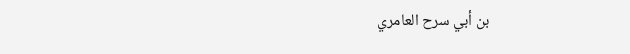بن أبي سرح العامري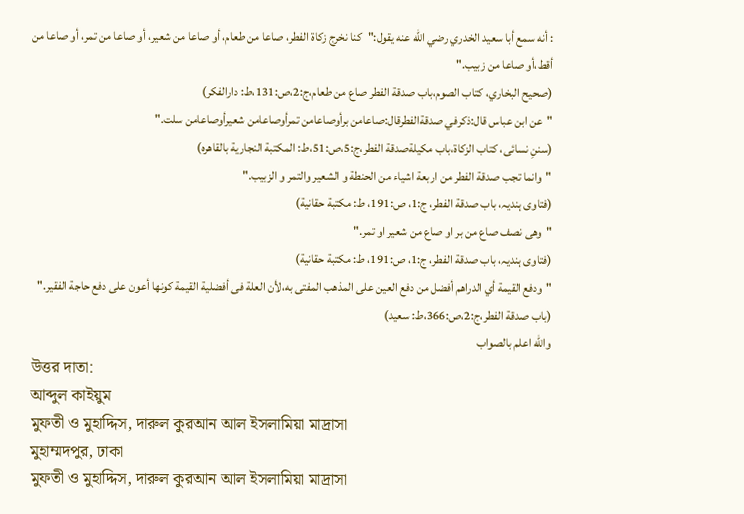: أنه سمع أبا سعيد الخدري رضي الله عنه يقول:"كنا نخرج زكاة الفطر، صاعا من طعام، أو صاعا من شعير، أو صاعا من تمر، أو صاعا من أقط،أو صاعا من زبيب."
(صحیح البخاري، کتاب الصوم،باب صدقة الفطر صاع من طعام،ج:2،ص:131،ط: دارالفكر)
"عن ابن عباس قال:ذكرفي صدقةالفطرقال:صاعامن برأوصاعامن تمرأوصاعامن شعيرأوصاعامن سلت."
(سننِ نسائی، كتاب الزكاة،باب مكيلةصدقة الفطر،ج:5،ص:51،ط: المكتبة النجارية بالقاهره)
"وانما تجب صدقة الفطر من اربعة اشیاء من الحنطة و الشعیر والتمر و الزبیب."
(فتاوی ہندیہ، باب صدقة الفطر، ج:1، ص:191، ط: مکتبة حقانیة)
"وھی نصف صاع من بر او صاع من شعیر او تمر."
(فتاوی ہندیہ، باب صدقة الفطر، ج:1، ص:191، ط: مکتبة حقانیة)
"ودفع القیمة أي الدراھم أفضل من دفع العین علی المذھب المفتی به،لأن العلة فی أفضلیة القيمة کونھا أعون علی دفع حاجة الفقیر."
(باب صدقة الفطر،ج:2،ص:366،ط: سعید)
والله اعلم بالصواب
উত্তর দাতা:
আব্দুল কাইয়ুম
মুফতী ও মুহাদ্দিস, দারুল কুরআন আল ইসলামিয়া মাদ্রাসা
মুহাম্মদপুর, ঢাকা
মুফতী ও মুহাদ্দিস, দারুল কুরআন আল ইসলামিয়া মাদ্রাসা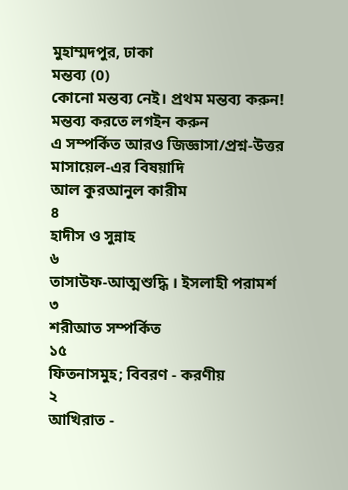মুহাম্মদপুর, ঢাকা
মন্তব্য (0)
কোনো মন্তব্য নেই। প্রথম মন্তব্য করুন!
মন্তব্য করতে লগইন করুন
এ সম্পর্কিত আরও জিজ্ঞাসা/প্রশ্ন-উত্তর
মাসায়েল-এর বিষয়াদি
আল কুরআনুল কারীম
৪
হাদীস ও সুন্নাহ
৬
তাসাউফ-আত্মশুদ্ধি । ইসলাহী পরামর্শ
৩
শরীআত সম্পর্কিত
১৫
ফিতনাসমুহ; বিবরণ - করণীয়
২
আখিরাত -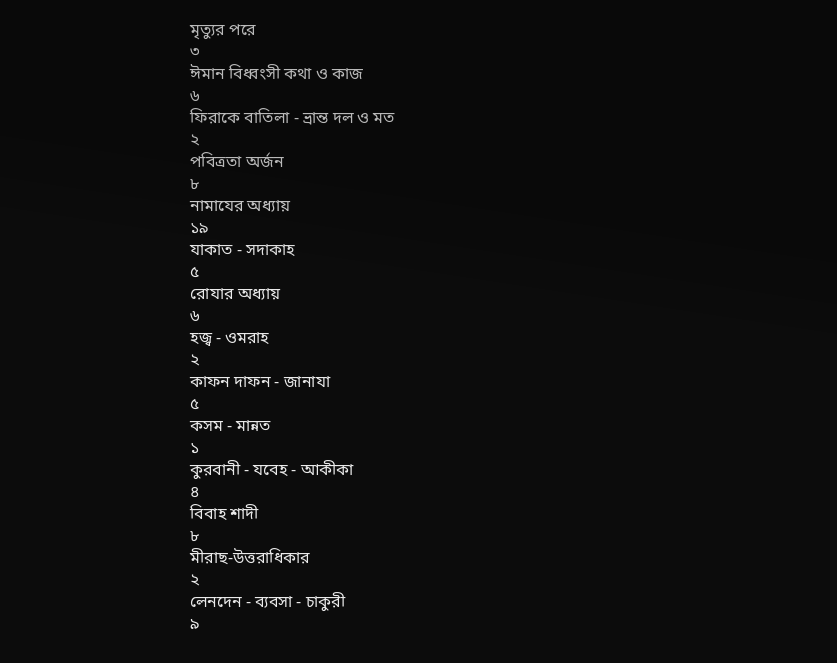মৃত্যুর পরে
৩
ঈমান বিধ্বংসী কথা ও কাজ
৬
ফিরাকে বাতিলা - ভ্রান্ত দল ও মত
২
পবিত্রতা অর্জন
৮
নামাযের অধ্যায়
১৯
যাকাত - সদাকাহ
৫
রোযার অধ্যায়
৬
হজ্ব - ওমরাহ
২
কাফন দাফন - জানাযা
৫
কসম - মান্নত
১
কুরবানী - যবেহ - আকীকা
৪
বিবাহ শাদী
৮
মীরাছ-উত্তরাধিকার
২
লেনদেন - ব্যবসা - চাকুরী
৯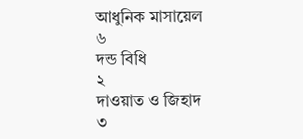আধুনিক মাসায়েল
৬
দন্ড বিধি
২
দাওয়াত ও জিহাদ
৩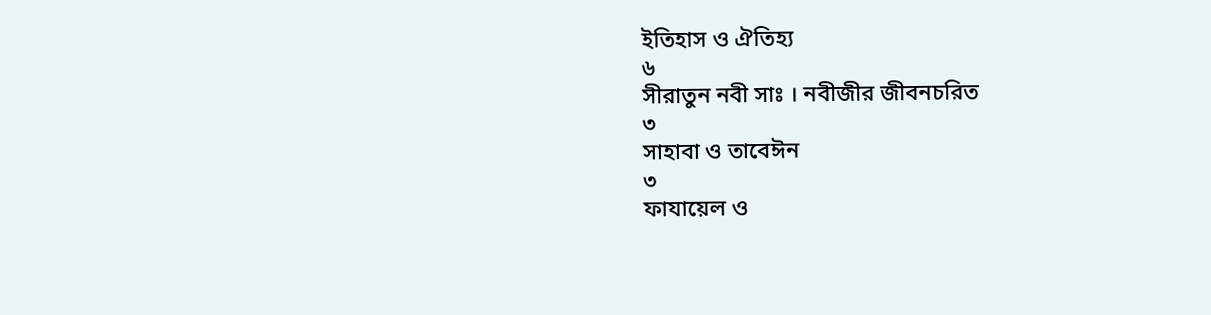ইতিহাস ও ঐতিহ্য
৬
সীরাতুন নবী সাঃ । নবীজীর জীবনচরিত
৩
সাহাবা ও তাবেঈন
৩
ফাযায়েল ও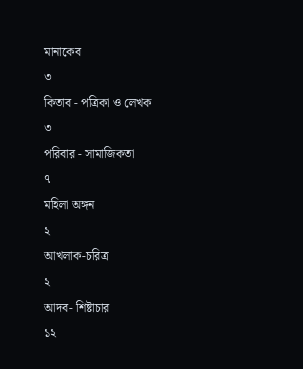মানাকেব
৩
কিতাব - পত্রিকা ও লেখক
৩
পরিবার - সামাজিকতা
৭
মহিলা অঙ্গন
২
আখলাক-চরিত্র
২
আদব- শিষ্টাচার
১২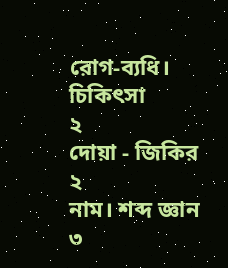রোগ-ব্যধি। চিকিৎসা
২
দোয়া - জিকির
২
নাম। শব্দ জ্ঞান
৩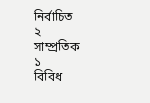নির্বাচিত
২
সাম্প্রতিক
১
বিবিধ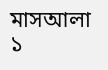মাসআলা
১